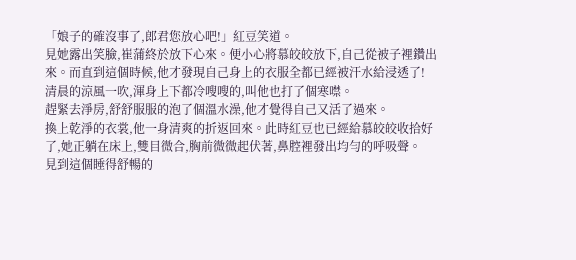「娘子的確沒事了,郎君您放心吧!」紅豆笑道。
見她露出笑臉,崔蒲終於放下心來。便小心將慕皎皎放下,自己從被子裡鑽出來。而直到這個時候,他才發現自己身上的衣服全都已經被汗水給浸透了!
清晨的涼風一吹,渾身上下都冷嗖嗖的,叫他也打了個寒噤。
趕緊去淨房,舒舒服服的泡了個溫水澡,他才覺得自己又活了過來。
換上乾淨的衣裳,他一身清爽的折返回來。此時紅豆也已經給慕皎皎收拾好了,她正躺在床上,雙目微合,胸前微微起伏著,鼻腔裡發出均勻的呼吸聲。
見到這個睡得舒暢的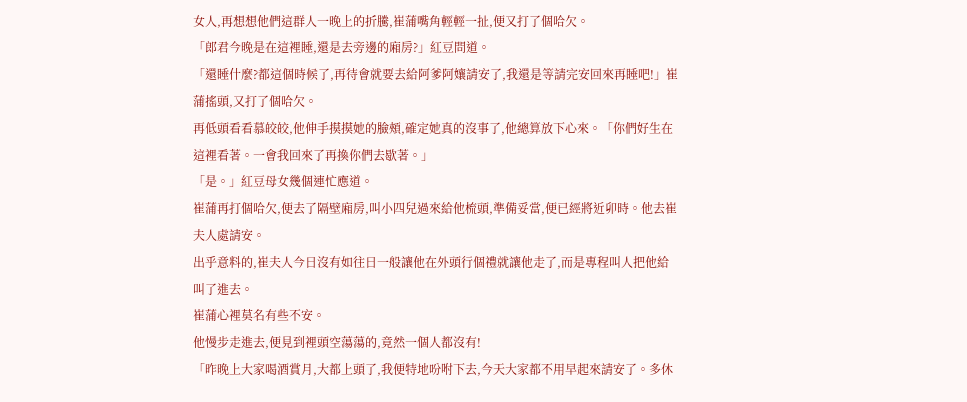女人,再想想他們這群人一晚上的折騰,崔蒲嘴角輕輕一扯,便又打了個哈欠。
「郎君今晚是在這裡睡,還是去旁邊的廂房?」紅豆問道。
「還睡什麼?都這個時候了,再待會就要去給阿爹阿孃請安了,我還是等請完安回來再睡吧!」崔蒲搖頭,又打了個哈欠。
再低頭看看慕皎皎,他伸手摸摸她的臉頰,確定她真的沒事了,他總算放下心來。「你們好生在這裡看著。一會我回來了再換你們去歇著。」
「是。」紅豆母女幾個連忙應道。
崔蒲再打個哈欠,便去了隔壁廂房,叫小四兒過來給他梳頭,準備妥當,便已經將近卯時。他去崔夫人處請安。
出乎意料的,崔夫人今日沒有如往日一般讓他在外頭行個禮就讓他走了,而是專程叫人把他給叫了進去。
崔蒲心裡莫名有些不安。
他慢步走進去,便見到裡頭空蕩蕩的,竟然一個人都沒有!
「昨晚上大家喝酒賞月,大都上頭了,我便特地吩咐下去,今天大家都不用早起來請安了。多休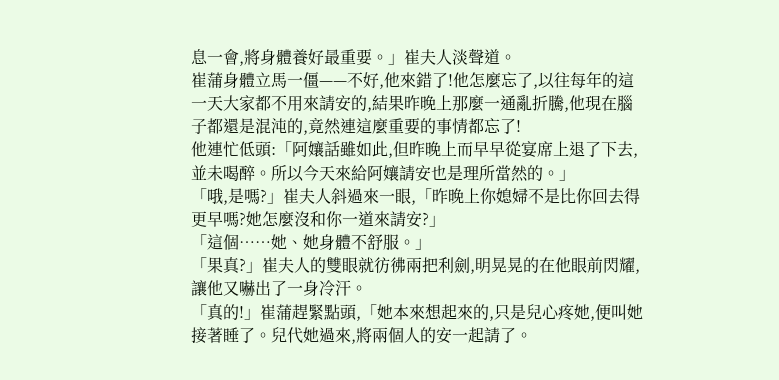息一會,將身體養好最重要。」崔夫人淡聲道。
崔蒲身體立馬一僵——不好,他來錯了!他怎麼忘了,以往每年的這一天大家都不用來請安的,結果昨晚上那麼一通亂折騰,他現在腦子都還是混沌的,竟然連這麼重要的事情都忘了!
他連忙低頭:「阿孃話雖如此,但昨晚上而早早從宴席上退了下去,並未喝醉。所以今天來給阿孃請安也是理所當然的。」
「哦,是嗎?」崔夫人斜過來一眼,「昨晚上你媳婦不是比你回去得更早嗎?她怎麼沒和你一道來請安?」
「這個……她、她身體不舒服。」
「果真?」崔夫人的雙眼就彷彿兩把利劍,明晃晃的在他眼前閃耀,讓他又嚇出了一身冷汗。
「真的!」崔蒲趕緊點頭,「她本來想起來的,只是兒心疼她,便叫她接著睡了。兒代她過來,將兩個人的安一起請了。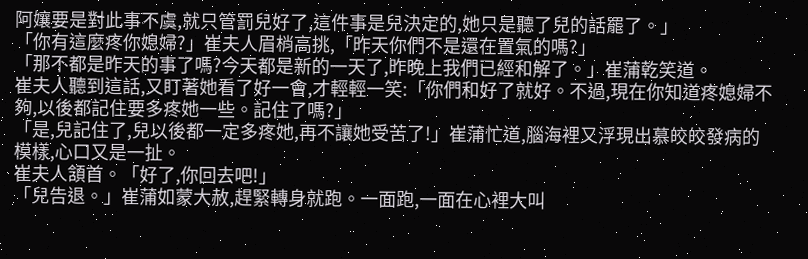阿孃要是對此事不虞,就只管罰兒好了,這件事是兒決定的,她只是聽了兒的話罷了。」
「你有這麼疼你媳婦?」崔夫人眉梢高挑,「昨天你們不是還在置氣的嗎?」
「那不都是昨天的事了嗎?今天都是新的一天了,昨晚上我們已經和解了。」崔蒲乾笑道。
崔夫人聽到這話,又盯著她看了好一會,才輕輕一笑:「你們和好了就好。不過,現在你知道疼媳婦不夠,以後都記住要多疼她一些。記住了嗎?」
「是,兒記住了,兒以後都一定多疼她,再不讓她受苦了!」崔蒲忙道,腦海裡又浮現出慕皎皎發病的模樣,心口又是一扯。
崔夫人頷首。「好了,你回去吧!」
「兒告退。」崔蒲如蒙大赦,趕緊轉身就跑。一面跑,一面在心裡大叫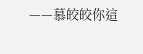——慕皎皎你這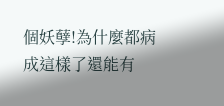個妖孽!為什麼都病成這樣了還能有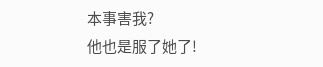本事害我?
他也是服了她了!